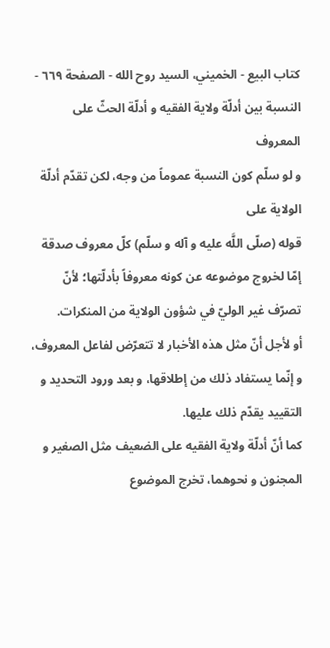كتاب البيع - الخميني، السيد روح الله - الصفحة ٦٦٩ - النسبة بين أدلّة ولاية الفقيه و أدلّة الحثّ على المعروف
و لو سلّم كون النسبة عموماً من وجه، لكن تقدّم أدلّة الولاية على
قوله (صلّى اللَّه عليه و آله و سلّم) كلّ معروف صدقة
إمّا لخروج موضوعه عن كونه معروفاً بأدلّتها؛ لأنّ تصرّف غير الوليّ في شؤون الولاية من المنكرات.
أو لأجل أنّ مثل هذه الأخبار لا تتعرّض لفاعل المعروف، و إنّما يستفاد ذلك من إطلاقها، و بعد ورود التحديد و التقييد يقدّم ذلك عليها.
كما أنّ أدلّة ولاية الفقيه على الضعيف مثل الصغير و المجنون و نحوهما، تخرج الموضوع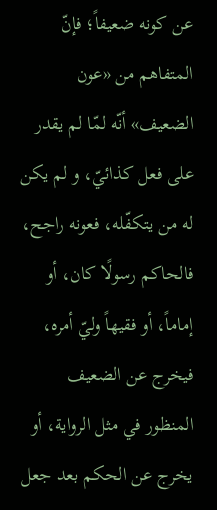عن كونه ضعيفاً؛ فإنّ المتفاهم من «عون الضعيف» أنّه لمّا لم يقدر على فعل كذائيّ، و لم يكن له من يتكفّله، فعونه راجح، فالحاكم رسولًا كان، أو إماماً، أو فقيهاً وليّ أمره، فيخرج عن الضعيف المنظور في مثل الرواية، أو يخرج عن الحكم بعد جعل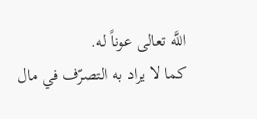اللَّه تعالى عوناً له.
كما لا يراد به التصرّف في مال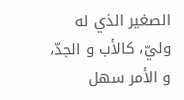الصغير الذي له وليّ، كالأب و الجدّ، و الأمر سهل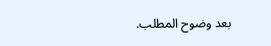بعد وضوح المطلب.